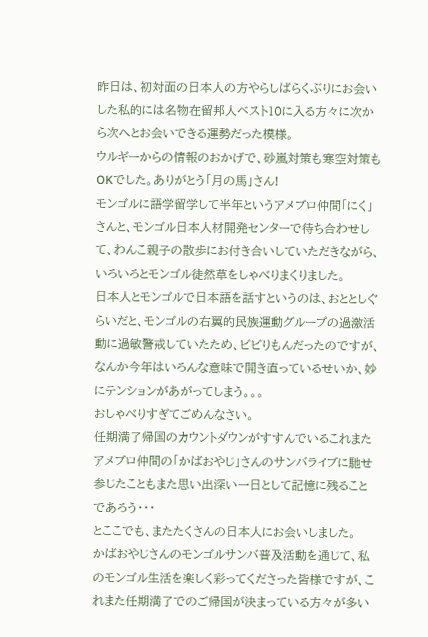昨日は、初対面の日本人の方やらしばらくぶりにお会いした私的には名物在留邦人ベスト10に入る方々に次から次へとお会いできる運勢だった模様。
ウルギーからの情報のおかげで、砂嵐対策も寒空対策もOKでした。ありがとう「月の馬」さん!
モンゴルに語学留学して半年というアメブロ仲間「にく」さんと、モンゴル日本人材開発センターで待ち合わせして、わんこ親子の散歩にお付き合いしていただきながら、いろいろとモンゴル徒然草をしゃべりまくりました。
日本人とモンゴルで日本語を話すというのは、おととしぐらいだと、モンゴルの右翼的民族運動グループの過激活動に過敏警戒していたため、ビビりもんだったのですが、なんか今年はいろんな意味で開き直っているせいか、妙にテンションがあがってしまう。。。
おしゃべりすぎてごめんなさい。
任期満了帰国のカウントダウンがすすんでいるこれまたアメブロ仲間の「かばおやじ」さんのサンバライブに馳せ参じたこともまた思い出深い一日として記憶に残ることであろう・・・
とここでも、またたくさんの日本人にお会いしました。
かばおやじさんのモンゴルサンバ普及活動を通じて、私のモンゴル生活を楽しく彩ってくださった皆様ですが、これまた任期満了でのご帰国が決まっている方々が多い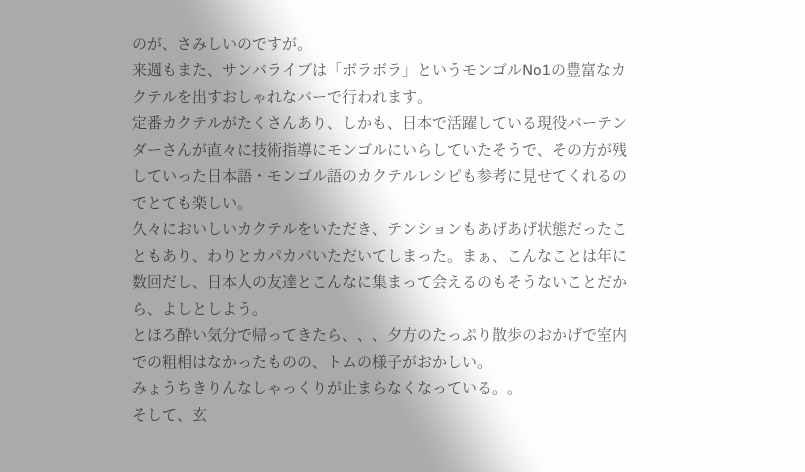のが、さみしいのですが。
来週もまた、サンバライブは「ボラボラ」というモンゴルNo1の豊富なカクテルを出すおしゃれなバーで行われます。
定番カクテルがたくさんあり、しかも、日本で活躍している現役バーテンダーさんが直々に技術指導にモンゴルにいらしていたそうで、その方が残していった日本語・モンゴル語のカクテルレシピも参考に見せてくれるのでとても楽しい。
久々においしいカクテルをいただき、テンションもあげあげ状態だったこともあり、わりとカパカパいただいてしまった。まぁ、こんなことは年に数回だし、日本人の友達とこんなに集まって会えるのもそうないことだから、よしとしよう。
とほろ酔い気分で帰ってきたら、、、夕方のたっぷり散歩のおかげで室内での粗相はなかったものの、トムの様子がおかしい。
みょうちきりんなしゃっくりが止まらなくなっている。。
そして、玄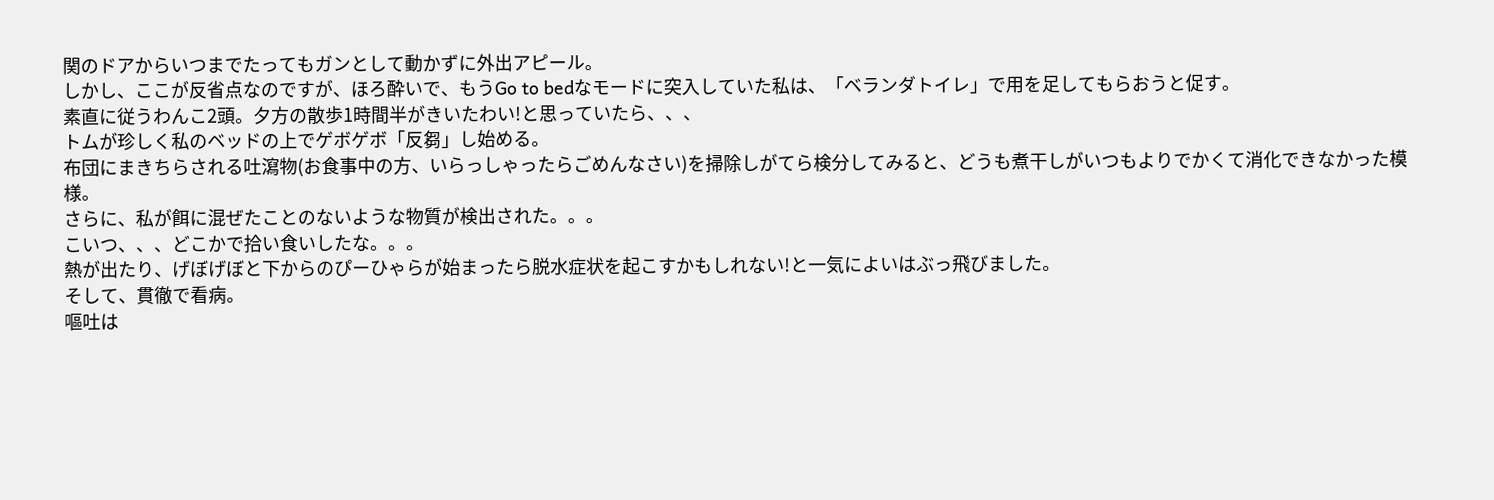関のドアからいつまでたってもガンとして動かずに外出アピール。
しかし、ここが反省点なのですが、ほろ酔いで、もうGo to bedなモードに突入していた私は、「ベランダトイレ」で用を足してもらおうと促す。
素直に従うわんこ2頭。夕方の散歩1時間半がきいたわい!と思っていたら、、、
トムが珍しく私のベッドの上でゲボゲボ「反芻」し始める。
布団にまきちらされる吐瀉物(お食事中の方、いらっしゃったらごめんなさい)を掃除しがてら検分してみると、どうも煮干しがいつもよりでかくて消化できなかった模様。
さらに、私が餌に混ぜたことのないような物質が検出された。。。
こいつ、、、どこかで拾い食いしたな。。。
熱が出たり、げぼげぼと下からのぴーひゃらが始まったら脱水症状を起こすかもしれない!と一気によいはぶっ飛びました。
そして、貫徹で看病。
嘔吐は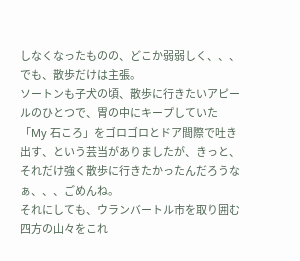しなくなったものの、どこか弱弱しく、、、でも、散歩だけは主張。
ソートンも子犬の頃、散歩に行きたいアピールのひとつで、胃の中にキープしていた「My 石ころ」をゴロゴロとドア間際で吐き出す、という芸当がありましたが、きっと、それだけ強く散歩に行きたかったんだろうなぁ、、、ごめんね。
それにしても、ウランバートル市を取り囲む四方の山々をこれ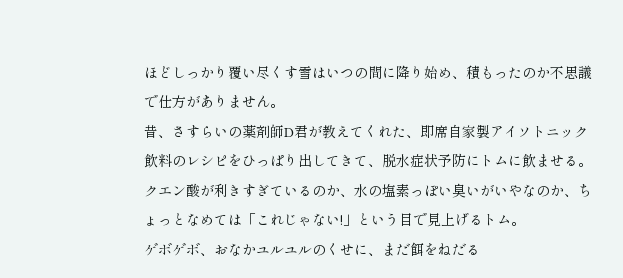ほどしっかり覆い尽くす雪はいつの間に降り始め、積もったのか不思議で仕方がありません。
昔、さすらいの薬剤師D君が教えてくれた、即席自家製アイソトニック飲料のレシピをひっぱり出してきて、脱水症状予防にトムに飲ませる。クエン酸が利きすぎているのか、水の塩素っぽい臭いがいやなのか、ちょっとなめては「これじゃない!」という目で見上げるトム。
ゲボゲボ、おなかユルユルのくせに、まだ餌をねだる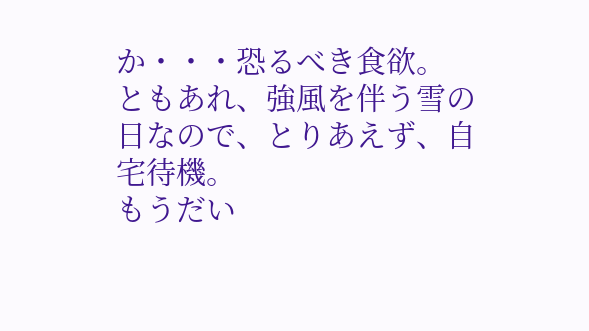か・・・恐るべき食欲。
ともあれ、強風を伴う雪の日なので、とりあえず、自宅待機。
もうだい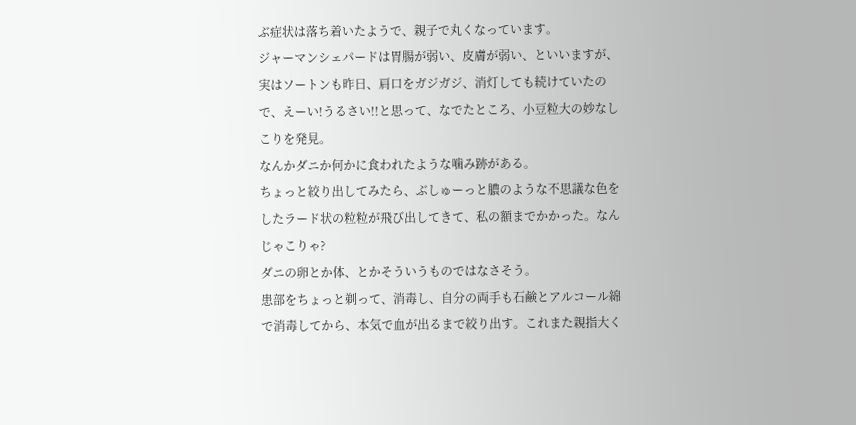ぶ症状は落ち着いたようで、親子で丸くなっています。
ジャーマンシェパードは胃腸が弱い、皮膚が弱い、といいますが、実はソートンも昨日、肩口をガジガジ、消灯しても続けていたので、えーい!うるさい!!と思って、なでたところ、小豆粒大の妙なしこりを発見。
なんかダニか何かに食われたような噛み跡がある。
ちょっと絞り出してみたら、ぶしゅーっと膿のような不思議な色をしたラード状の粒粒が飛び出してきて、私の額までかかった。なんじゃこりゃ?
ダニの卵とか体、とかそういうものではなさそう。
患部をちょっと剃って、消毒し、自分の両手も石鹸とアルコール綿で消毒してから、本気で血が出るまで絞り出す。これまた親指大く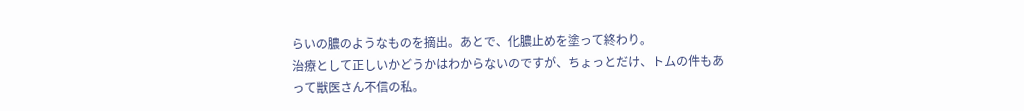らいの膿のようなものを摘出。あとで、化膿止めを塗って終わり。
治療として正しいかどうかはわからないのですが、ちょっとだけ、トムの件もあって獣医さん不信の私。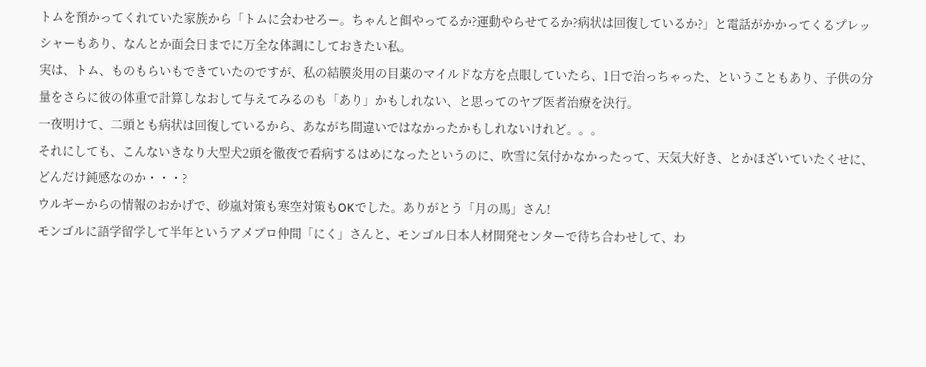トムを預かってくれていた家族から「トムに会わせろー。ちゃんと餌やってるか?運動やらせてるか?病状は回復しているか?」と電話がかかってくるプレッシャーもあり、なんとか面会日までに万全な体調にしておきたい私。
実は、トム、ものもらいもできていたのですが、私の結膜炎用の目薬のマイルドな方を点眼していたら、1日で治っちゃった、ということもあり、子供の分量をさらに彼の体重で計算しなおして与えてみるのも「あり」かもしれない、と思ってのヤブ医者治療を決行。
一夜明けて、二頭とも病状は回復しているから、あながち間違いではなかったかもしれないけれど。。。
それにしても、こんないきなり大型犬2頭を徹夜で看病するはめになったというのに、吹雪に気付かなかったって、天気大好き、とかほざいていたくせに、どんだけ鈍感なのか・・・?
ウルギーからの情報のおかげで、砂嵐対策も寒空対策もOKでした。ありがとう「月の馬」さん!
モンゴルに語学留学して半年というアメブロ仲間「にく」さんと、モンゴル日本人材開発センターで待ち合わせして、わ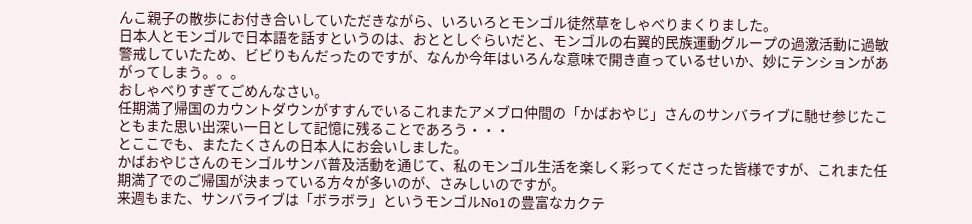んこ親子の散歩にお付き合いしていただきながら、いろいろとモンゴル徒然草をしゃべりまくりました。
日本人とモンゴルで日本語を話すというのは、おととしぐらいだと、モンゴルの右翼的民族運動グループの過激活動に過敏警戒していたため、ビビりもんだったのですが、なんか今年はいろんな意味で開き直っているせいか、妙にテンションがあがってしまう。。。
おしゃべりすぎてごめんなさい。
任期満了帰国のカウントダウンがすすんでいるこれまたアメブロ仲間の「かばおやじ」さんのサンバライブに馳せ参じたこともまた思い出深い一日として記憶に残ることであろう・・・
とここでも、またたくさんの日本人にお会いしました。
かばおやじさんのモンゴルサンバ普及活動を通じて、私のモンゴル生活を楽しく彩ってくださった皆様ですが、これまた任期満了でのご帰国が決まっている方々が多いのが、さみしいのですが。
来週もまた、サンバライブは「ボラボラ」というモンゴルNo1の豊富なカクテ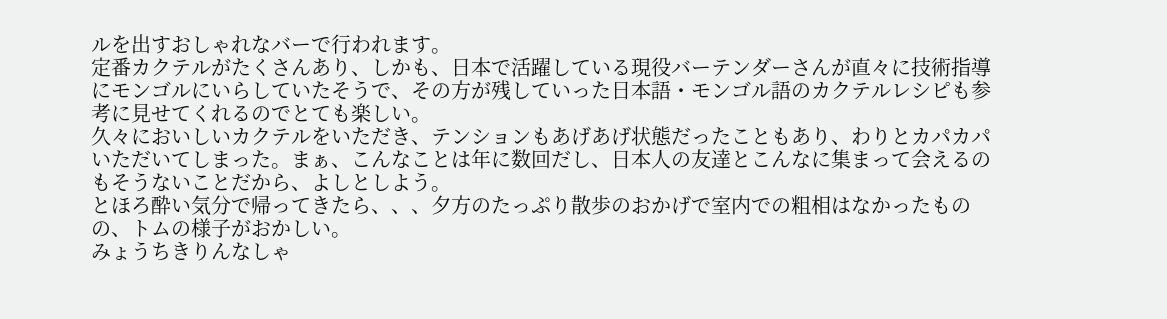ルを出すおしゃれなバーで行われます。
定番カクテルがたくさんあり、しかも、日本で活躍している現役バーテンダーさんが直々に技術指導にモンゴルにいらしていたそうで、その方が残していった日本語・モンゴル語のカクテルレシピも参考に見せてくれるのでとても楽しい。
久々においしいカクテルをいただき、テンションもあげあげ状態だったこともあり、わりとカパカパいただいてしまった。まぁ、こんなことは年に数回だし、日本人の友達とこんなに集まって会えるのもそうないことだから、よしとしよう。
とほろ酔い気分で帰ってきたら、、、夕方のたっぷり散歩のおかげで室内での粗相はなかったものの、トムの様子がおかしい。
みょうちきりんなしゃ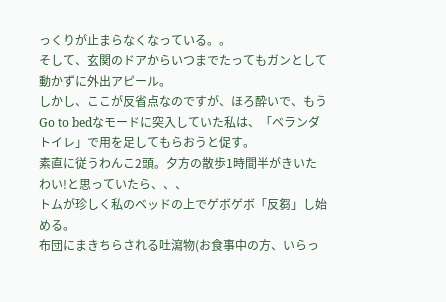っくりが止まらなくなっている。。
そして、玄関のドアからいつまでたってもガンとして動かずに外出アピール。
しかし、ここが反省点なのですが、ほろ酔いで、もうGo to bedなモードに突入していた私は、「ベランダトイレ」で用を足してもらおうと促す。
素直に従うわんこ2頭。夕方の散歩1時間半がきいたわい!と思っていたら、、、
トムが珍しく私のベッドの上でゲボゲボ「反芻」し始める。
布団にまきちらされる吐瀉物(お食事中の方、いらっ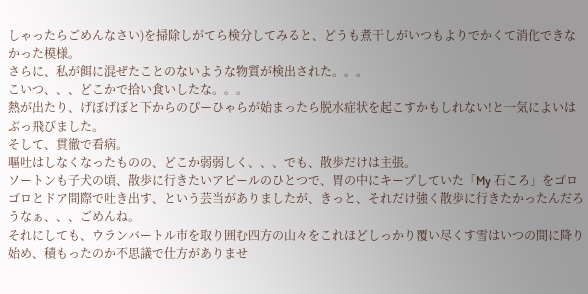しゃったらごめんなさい)を掃除しがてら検分してみると、どうも煮干しがいつもよりでかくて消化できなかった模様。
さらに、私が餌に混ぜたことのないような物質が検出された。。。
こいつ、、、どこかで拾い食いしたな。。。
熱が出たり、げぼげぼと下からのぴーひゃらが始まったら脱水症状を起こすかもしれない!と一気によいはぶっ飛びました。
そして、貫徹で看病。
嘔吐はしなくなったものの、どこか弱弱しく、、、でも、散歩だけは主張。
ソートンも子犬の頃、散歩に行きたいアピールのひとつで、胃の中にキープしていた「My 石ころ」をゴロゴロとドア間際で吐き出す、という芸当がありましたが、きっと、それだけ強く散歩に行きたかったんだろうなぁ、、、ごめんね。
それにしても、ウランバートル市を取り囲む四方の山々をこれほどしっかり覆い尽くす雪はいつの間に降り始め、積もったのか不思議で仕方がありませ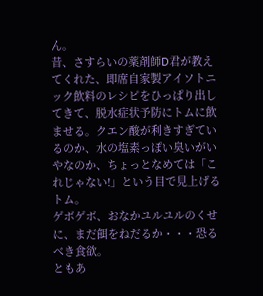ん。
昔、さすらいの薬剤師D君が教えてくれた、即席自家製アイソトニック飲料のレシピをひっぱり出してきて、脱水症状予防にトムに飲ませる。クエン酸が利きすぎているのか、水の塩素っぽい臭いがいやなのか、ちょっとなめては「これじゃない!」という目で見上げるトム。
ゲボゲボ、おなかユルユルのくせに、まだ餌をねだるか・・・恐るべき食欲。
ともあ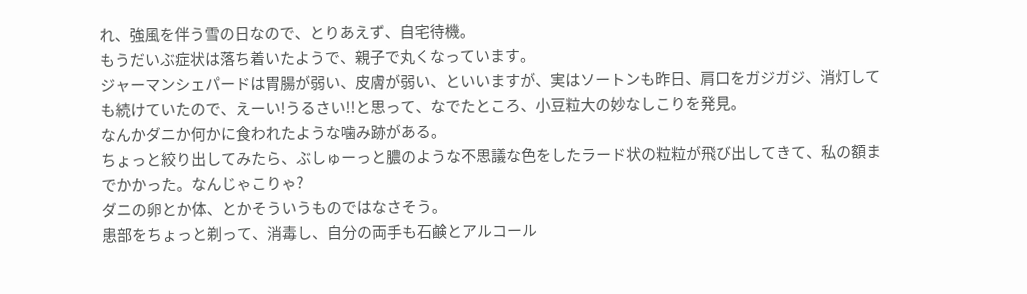れ、強風を伴う雪の日なので、とりあえず、自宅待機。
もうだいぶ症状は落ち着いたようで、親子で丸くなっています。
ジャーマンシェパードは胃腸が弱い、皮膚が弱い、といいますが、実はソートンも昨日、肩口をガジガジ、消灯しても続けていたので、えーい!うるさい!!と思って、なでたところ、小豆粒大の妙なしこりを発見。
なんかダニか何かに食われたような噛み跡がある。
ちょっと絞り出してみたら、ぶしゅーっと膿のような不思議な色をしたラード状の粒粒が飛び出してきて、私の額までかかった。なんじゃこりゃ?
ダニの卵とか体、とかそういうものではなさそう。
患部をちょっと剃って、消毒し、自分の両手も石鹸とアルコール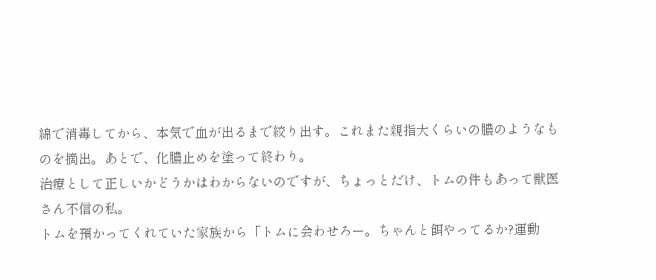綿で消毒してから、本気で血が出るまで絞り出す。これまた親指大くらいの膿のようなものを摘出。あとで、化膿止めを塗って終わり。
治療として正しいかどうかはわからないのですが、ちょっとだけ、トムの件もあって獣医さん不信の私。
トムを預かってくれていた家族から「トムに会わせろー。ちゃんと餌やってるか?運動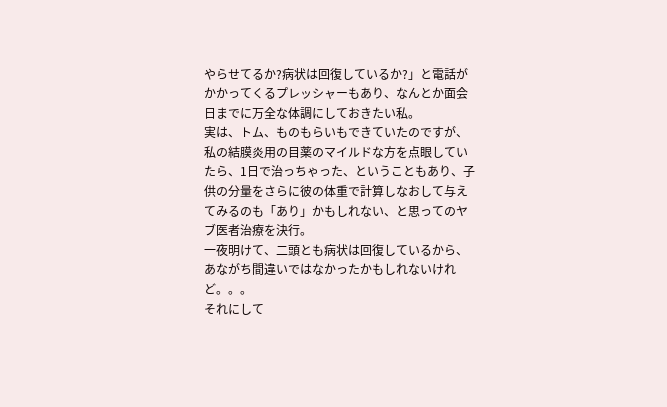やらせてるか?病状は回復しているか?」と電話がかかってくるプレッシャーもあり、なんとか面会日までに万全な体調にしておきたい私。
実は、トム、ものもらいもできていたのですが、私の結膜炎用の目薬のマイルドな方を点眼していたら、1日で治っちゃった、ということもあり、子供の分量をさらに彼の体重で計算しなおして与えてみるのも「あり」かもしれない、と思ってのヤブ医者治療を決行。
一夜明けて、二頭とも病状は回復しているから、あながち間違いではなかったかもしれないけれど。。。
それにして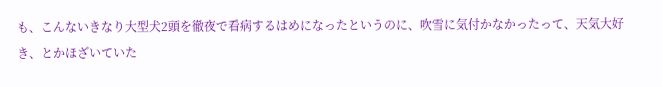も、こんないきなり大型犬2頭を徹夜で看病するはめになったというのに、吹雪に気付かなかったって、天気大好き、とかほざいていた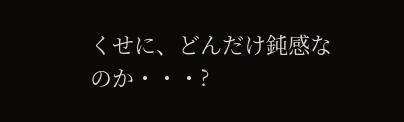くせに、どんだけ鈍感なのか・・・?